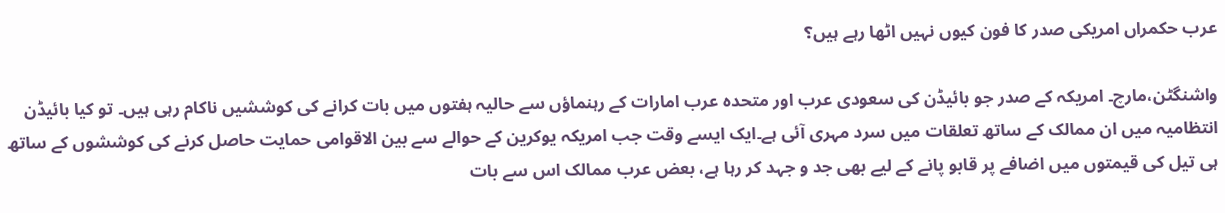عرب حکمراں امریکی صدر کا فون کیوں نہیں اٹھا رہے ہیں؟

واشنگٹن،مارچ۔ امریکہ کے صدر جو بائیڈن کی سعودی عرب اور متحدہ عرب امارات کے رہنماؤں سے حالیہ ہفتوں میں بات کرانے کی کوششیں ناکام رہی ہیں۔ تو کیا بائیڈن انتظامیہ میں ان ممالک کے ساتھ تعلقات میں سرد مہری آئی ہے۔ایک ایسے وقت جب امریکہ یوکرین کے حوالے سے بین الاقوامی حمایت حاصل کرنے کی کوششوں کے ساتھ ہی تیل کی قیمتوں میں اضافے پر قابو پانے کے لیے بھی جد و جہد کر رہا ہے، بعض عرب ممالک اس سے بات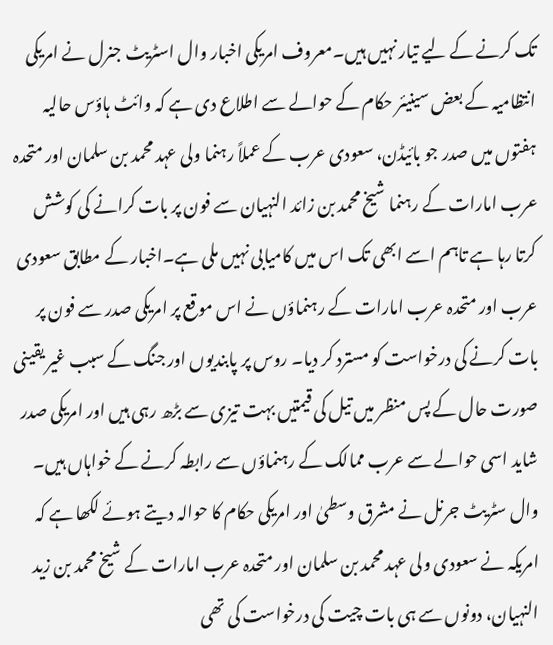تک کرنے کے لیے تیار نہیں ہیں۔معروف امریکی اخبار وال اسٹریٹ جنرل نے امریکی انتظامیہ کے بعض سینیئر حکام کے حوالے سے اطلاع دی ہے کہ وائٹ ہاؤس حالیہ ہفتوں میں صدر جو بائیڈن، سعودی عرب کے عملاً رہنما ولی عہد محمد بن سلمان اور متحدہ عرب امارات کے رہنما شیخ محمد بن زائد النہیان سے فون پر بات کرانے کی کوشش کرتا رہا ہے تاہم اسے ابھی تک اس میں کامیابی نہیں ملی ہے۔اخبار کے مطابق سعودی عرب اور متحدہ عرب امارات کے رہنماؤں نے اس موقع پر امریکی صدر سے فون پر بات کرنے کی درخواست کو مسترد کر دیا۔ روس پر پابندیوں اور جنگ کے سبب غیر یقینی صورت حال کے پس منظر میں تیل کی قیمتیں بہت تیزی سے بڑھ رہی ہیں اور امریکی صدر شاید اسی حوالے سے عرب ممالک کے رہنماؤں سے رابطہ کرنے کے خواہاں ہیں۔ وال سٹریٹ جرنل نے مشرق وسطیٰ اور امریکی حکام کا حوالہ دیتے ہوئے لکھا ہے کہ امریکہ نے سعودی ولی عہد محمد بن سلمان اور متحدہ عرب امارات کے شیخ محمد بن زید النہیان، دونوں سے ہی بات چیت کی درخواست کی تھی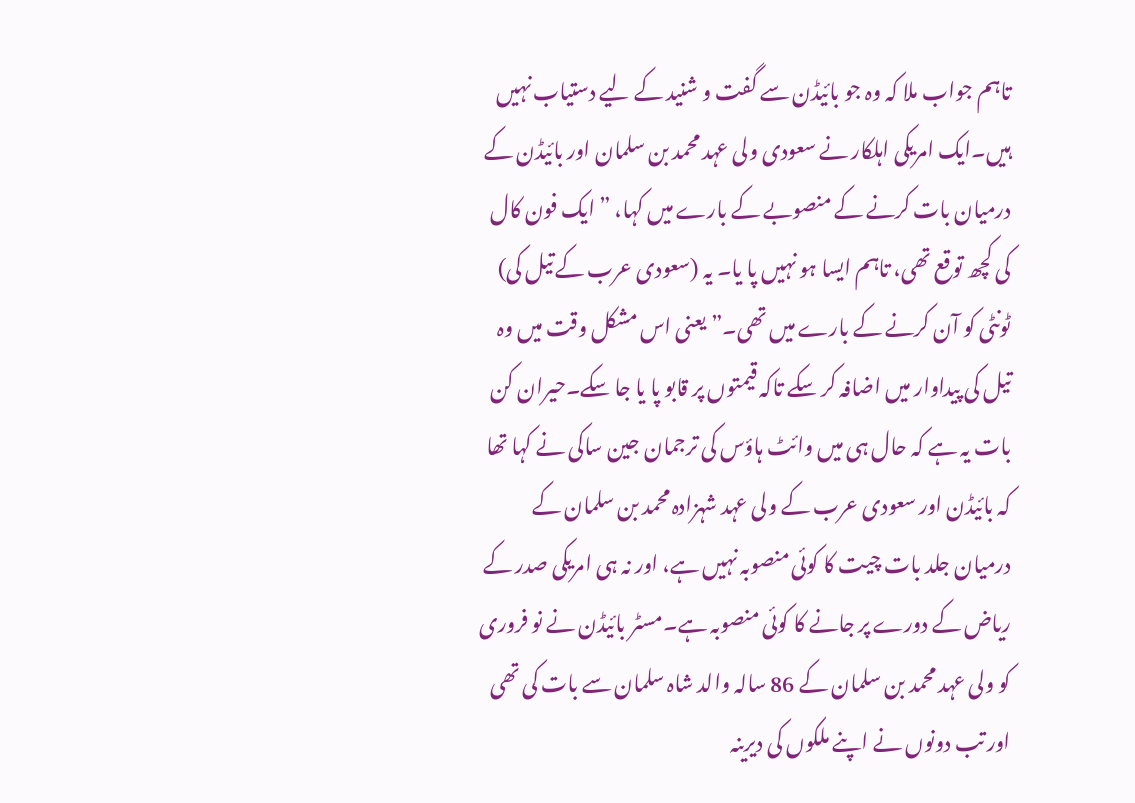تاہم جواب ملا کہ وہ جو بائیڈن سے گفت و شنید کے لیے دستیاب نہیں ہیں۔ایک امریکی اہلکار نے سعودی ولی عہد محمد بن سلمان اور بائیڈن کے درمیان بات کرنے کے منصوبے کے بارے میں کہا، ” ایک فون کال کی کچھ توقع تھی، تاہم ایسا ہو نہیں پا یا۔ یہ (سعودی عرب کے تیل کی) ٹونٹی کو آن کرنے کے بارے میں تھی۔” یعنی اس مشکل وقت میں وہ تیل کی پیداوار میں اضافہ کر سکے تاکہ قیمتوں پر قابو پا یا جا سکے۔حیران کن بات یہ ہے کہ حال ہی میں وائٹ ہاؤس کی ترجمان جین ساکی نے کہا تھا کہ بائیڈن اور سعودی عرب کے ولی عہد شہزادہ محمد بن سلمان کے درمیان جلد بات چیت کا کوئی منصوبہ نہیں ہے، اور نہ ہی امریکی صدر کے ریاض کے دورے پر جانے کا کوئی منصوبہ ہے۔مسٹر بائیڈن نے نو فروری کو ولی عہد محمد بن سلمان کے 86 سالہ والد شاہ سلمان سے بات کی تھی اور تب دونوں نے اپنے ملکوں کی دیرینہ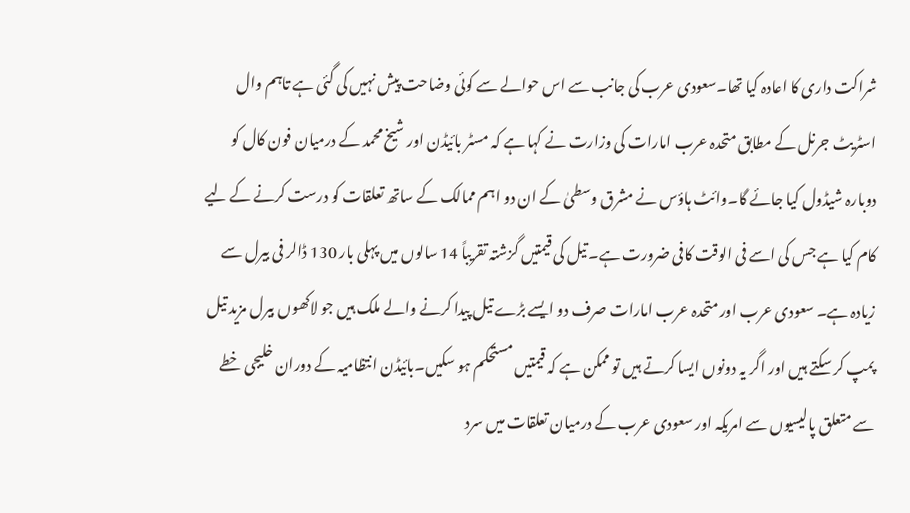شراکت داری کا اعادہ کیا تھا۔سعودی عرب کی جانب سے اس حوالے سے کوئی وضاحت پیش نہیں کی گئی ہے تاہم وال اسٹریٹ جرنل کے مطابق متحدہ عرب امارات کی وزارت نے کہا ہے کہ مسٹر بائیڈن اور شیخ محمد کے درمیان فون کال کو دوبارہ شیڈول کیا جائے گا۔وائٹ ہاؤس نے مشرق وسطیٰ کے ان دو اہم ممالک کے ساتھ تعلقات کو درست کرنے کے لیے کام کیا ہے جس کی اسے فی الوقت کافی ضرورت ہے۔ تیل کی قیمتیں گزشتہ تقریباً 14 سالوں میں پہلی بار 130 ڈالر فی بیرل سے زیادہ ہے۔ سعودی عرب اور متحدہ عرب امارات صرف دو ایسے بڑے تیل پیدا کرنے والے ملک ہیں جو لاکھوں بیرل مزید تیل پمپ کر سکتے ہیں اور اگر یہ دونوں ایسا کرتے ہیں تو ممکن ہے کہ قیمتیں مستحکم ہو سکیں۔بائیڈن انتظامیہ کے دوران خلیجی خطے سے متعلق پالیسیوں سے امریکہ اور سعودی عرب کے درمیان تعلقات میں سرد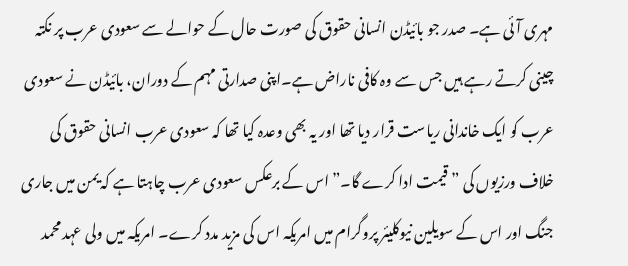مہری آئی ہے۔ صدر جو بائیڈن انسانی حقوق کی صورت حال کے حوالے سے سعودی عرب پر نکتہ چینی کرتے رہے ہیں جس سے وہ کافی ناراض ہے۔اپنی صدارتی مہم کے دوران، بائیڈن نے سعودی عرب کو ایک خاندانی ریاست قرار دیا تھا اور یہ بھی وعدہ کیا تھا کہ سعودی عرب انسانی حقوق کی خلاف ورزیوں کی ”قیمت ادا کرے گا۔” اس کے برعکس سعودی عرب چاہتا ہے کہ یمن میں جاری جنگ اور اس کے سویلین نیوکلیئر پروگرام میں امریکہ اس کی مزید مدد کرے۔ امریکہ میں ولی عہد محمد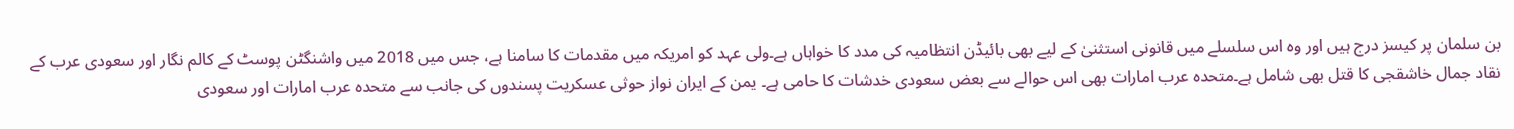بن سلمان پر کیسز درج ہیں اور وہ اس سلسلے میں قانونی استثنیٰ کے لیے بھی بائیڈن انتظامیہ کی مدد کا خواہاں ہے۔ولی عہد کو امریکہ میں مقدمات کا سامنا ہے، جس میں 2018 میں واشنگٹن پوسٹ کے کالم نگار اور سعودی عرب کے نقاد جمال خاشقجی کا قتل بھی شامل ہے۔متحدہ عرب امارات بھی اس حوالے سے بعض سعودی خدشات کا حامی ہے۔ یمن کے ایران نواز حوثی عسکریت پسندوں کی جانب سے متحدہ عرب امارات اور سعودی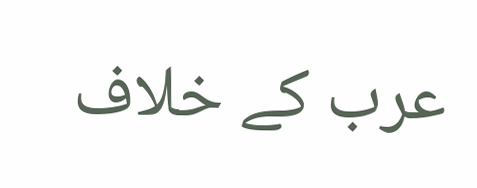عرب کے خلاف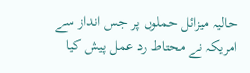حالیہ میزائل حملوں پر جس انداز سے امریکہ نے محتاط رد عمل پیش کیا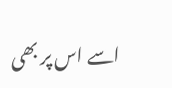اسے اس پر بھی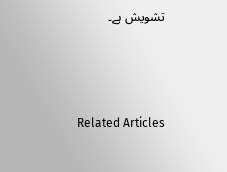تشویش ہے۔



Related Articles